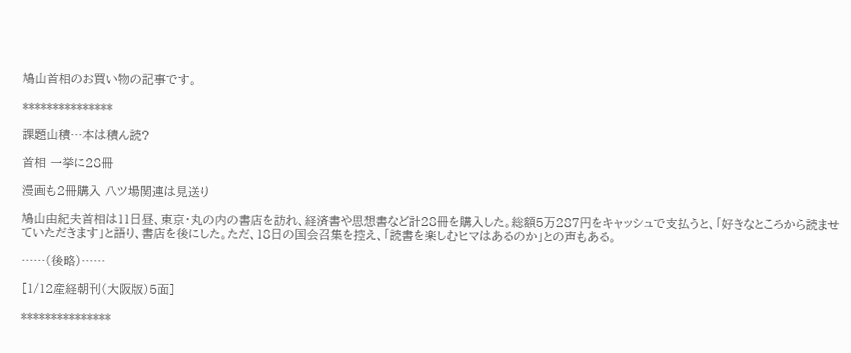鳩山首相のお買い物の記事です。

***************

課題山積…本は積ん読?

首相 一挙に28冊

漫画も2冊購入 八ツ場関連は見送り

鳩山由紀夫首相は11日昼、東京・丸の内の書店を訪れ、経済書や思想書など計28冊を購入した。総額5万287円をキャッシュで支払うと、「好きなところから読ませていただきます」と語り、書店を後にした。ただ、18日の国会召集を控え、「読書を楽しむヒマはあるのか」との声もある。

……(後略)……

[1/12産経朝刊(大阪版)5面]

***************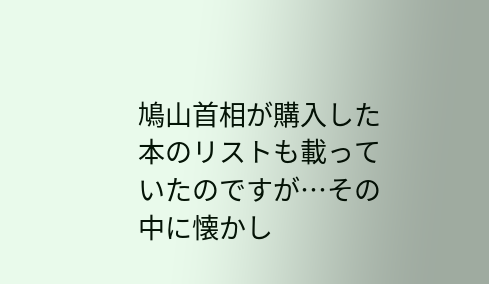鳩山首相が購入した本のリストも載っていたのですが…その中に懐かし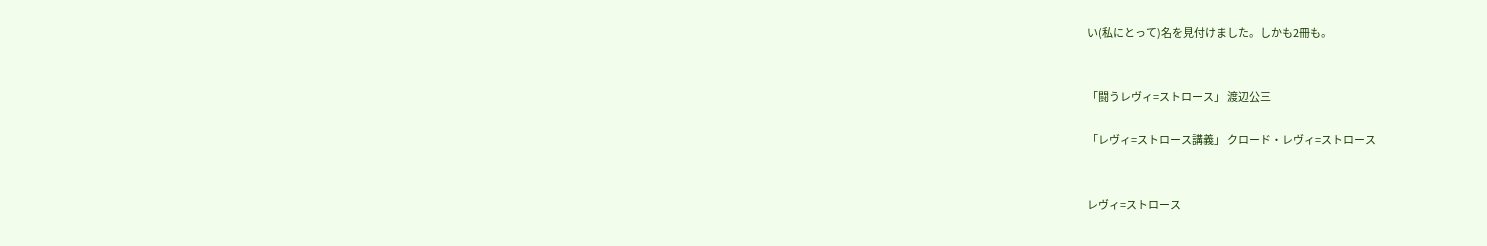い(私にとって)名を見付けました。しかも2冊も。


「闘うレヴィ=ストロース」 渡辺公三

「レヴィ=ストロース講義」 クロード・レヴィ=ストロース


レヴィ=ストロース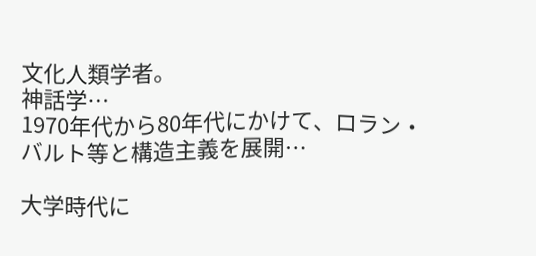文化人類学者。
神話学…
1970年代から80年代にかけて、ロラン・バルト等と構造主義を展開…

大学時代に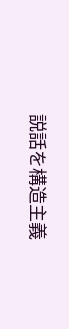説話を構造主義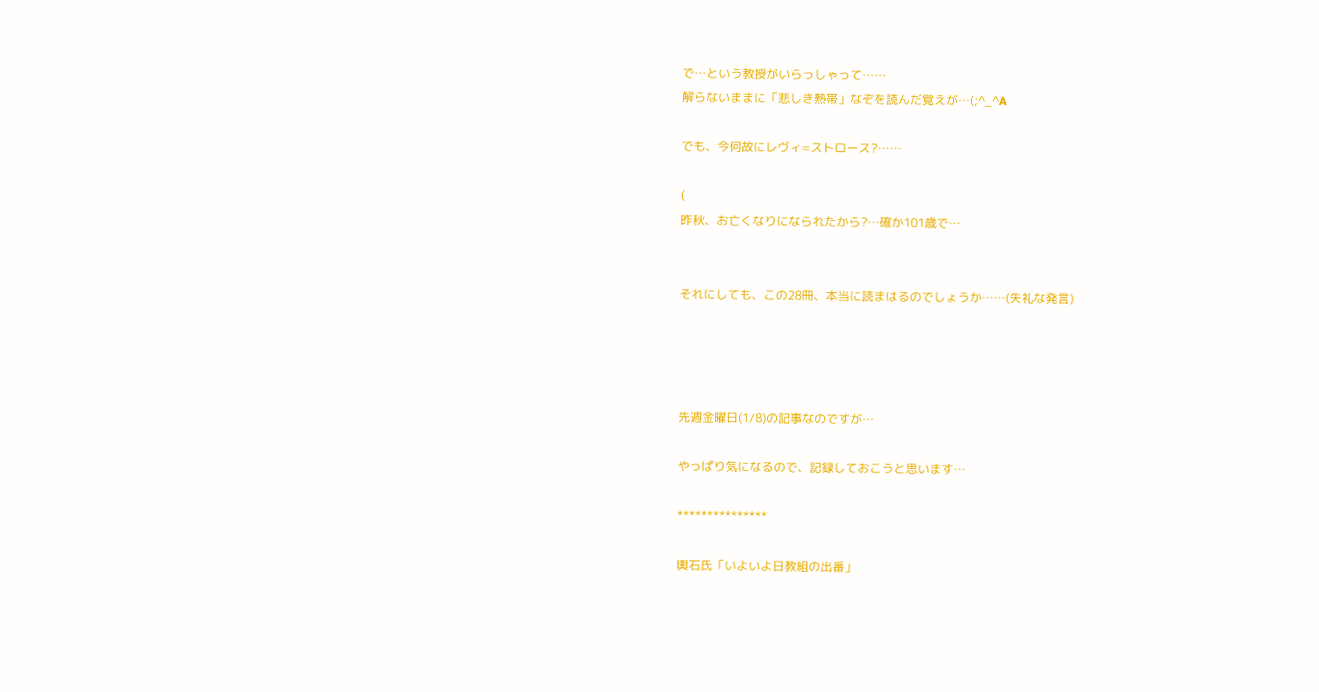で…という教授がいらっしゃって……
解らないままに「悲しき熱帯」なぞを読んだ覚えが…(;^_^A

でも、今何故にレヴィ=ストロース?……

(
昨秋、お亡くなりになられたから?…確か101歳で…


それにしても、この28冊、本当に読まはるのでしょうか……(失礼な発言)




先週金曜日(1/8)の記事なのですが…

やっぱり気になるので、記録しておこうと思います…

***************

輿石氏「いよいよ日教組の出番」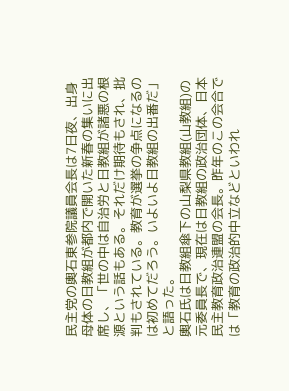民主党の輿石東参院議員会長は7日夜、出身母体の日教組が都内で開いた新春の集いに出席し、「世の中は自治労と日教組が諸悪の根源という話もある。それだけ期待もされ、批判もされている。教育が選挙の争点になるのは初めてだろう。いよいよ日教組の出番だ」と語った。
輿石氏は日教組傘下の山梨県教組(山教組)の元委員長で、現在は日教組の政治団体、日本民主教育政治連盟の会長。昨年のこの会合では「教育の政治的中立などといわれ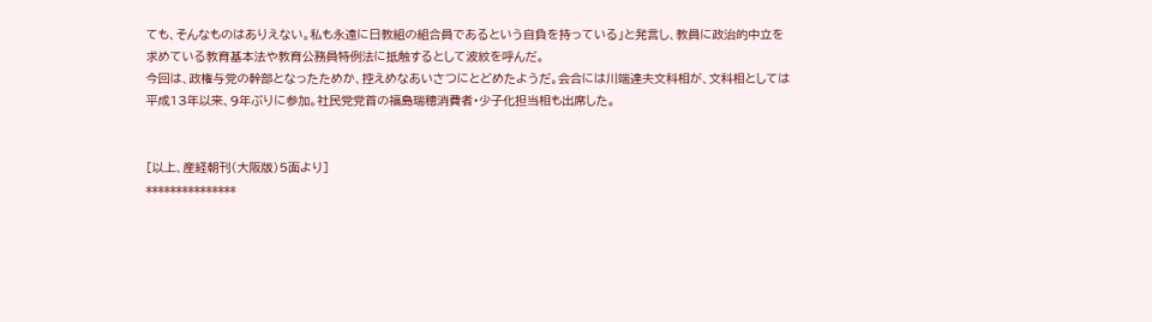ても、そんなものはありえない。私も永遠に日教組の組合員であるという自負を持っている」と発言し、教員に政治的中立を求めている教育基本法や教育公務員特例法に抵触するとして波紋を呼んだ。
今回は、政権与党の幹部となったためか、控えめなあいさつにとどめたようだ。会合には川端達夫文科相が、文科相としては平成13年以来、9年ぶりに参加。社民党党首の福島瑞穂消費者・少子化担当相も出席した。


[以上、産経朝刊(大阪版)5面より]
***************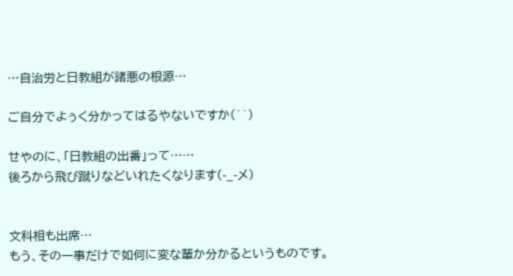…自治労と日教組が諸悪の根源…

ご自分でよぅく分かってはるやないですか(`´)

せやのに、「日教組の出番」って……
後ろから飛び蹴りなどいれたくなります(-_-メ)


文科相も出席…
もう、その一事だけで如何に変な輩か分かるというものです。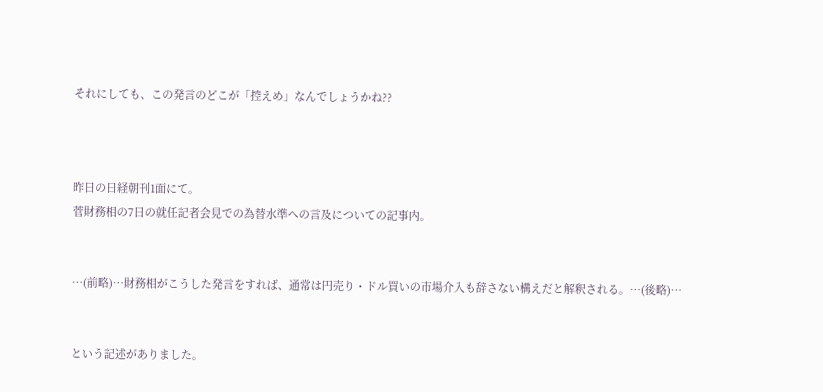それにしても、この発言のどこが「控えめ」なんでしょうかね??



昨日の日経朝刊1面にて。
菅財務相の7日の就任記者会見での為替水準への言及についての記事内。


…(前略)…財務相がこうした発言をすれば、通常は円売り・ドル買いの市場介入も辞さない構えだと解釈される。…(後略)…


という記述がありました。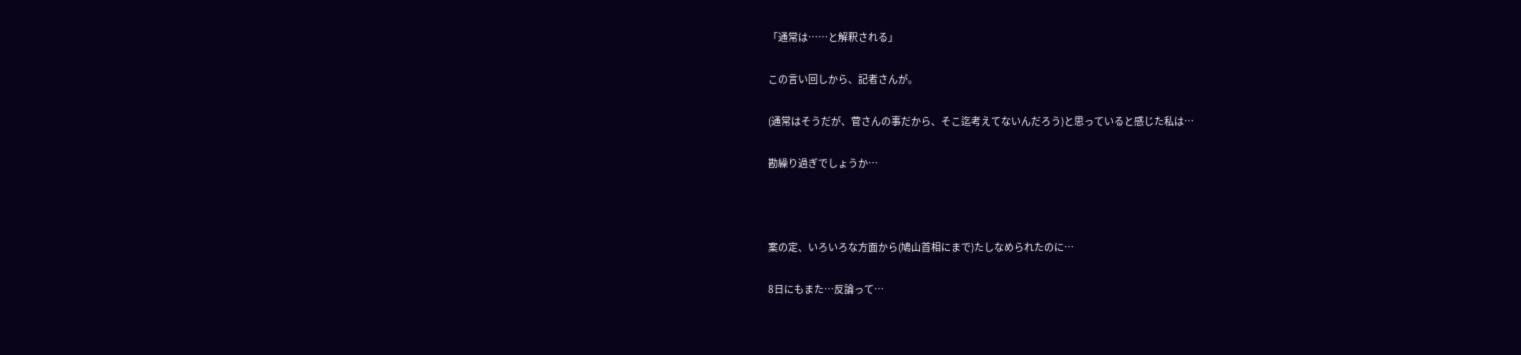「通常は……と解釈される」

この言い回しから、記者さんが。

(通常はそうだが、菅さんの事だから、そこ迄考えてないんだろう)と思っていると感じた私は…

勘繰り過ぎでしょうか…



案の定、いろいろな方面から(鳩山首相にまで)たしなめられたのに…

8日にもまた…反論って…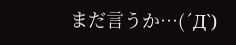まだ言うか…(´Д`)